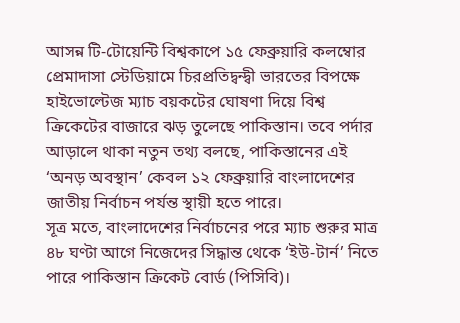আসন্ন টি-টোয়েন্টি বিশ্বকাপে ১৫ ফেব্রুয়ারি কলম্বোর প্রেমাদাসা স্টেডিয়ামে চিরপ্রতিদ্বন্দ্বী ভারতের বিপক্ষে হাইভোল্টেজ ম্যাচ বয়কটের ঘোষণা দিয়ে বিশ্ব ক্রিকেটের বাজারে ঝড় তুলেছে পাকিস্তান। তবে পর্দার আড়ালে থাকা নতুন তথ্য বলছে, পাকিস্তানের এই ‘অনড় অবস্থান’ কেবল ১২ ফেব্রুয়ারি বাংলাদেশের জাতীয় নির্বাচন পর্যন্ত স্থায়ী হতে পারে।
সূত্র মতে, বাংলাদেশের নির্বাচনের পরে ম্যাচ শুরুর মাত্র ৪৮ ঘণ্টা আগে নিজেদের সিদ্ধান্ত থেকে ‘ইউ-টার্ন’ নিতে পারে পাকিস্তান ক্রিকেট বোর্ড (পিসিবি)।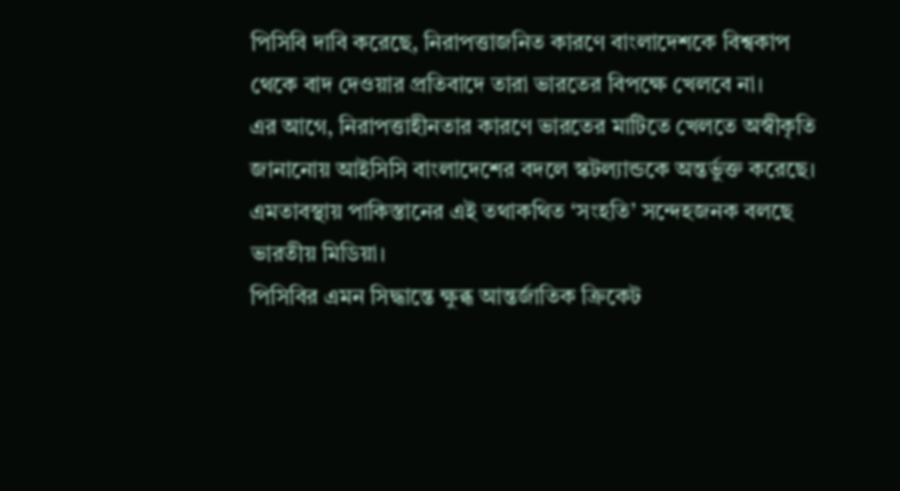পিসিবি দাবি করেছে, নিরাপত্তাজনিত কারণে বাংলাদেশকে বিশ্বকাপ থেকে বাদ দেওয়ার প্রতিবাদে তারা ভারতের বিপক্ষে খেলবে না।
এর আগে, নিরাপত্তাহীনতার কারণে ভারতের মাটিতে খেলতে অস্বীকৃতি জানানোয় আইসিসি বাংলাদেশের বদলে স্কটল্যান্ডকে অন্তর্ভুক্ত করেছে। এমতাবস্থায় পাকিস্তানের এই তথাকথিত ‘সংহতি’ সন্দেহজনক বলছে ভারতীয় মিডিয়া।
পিসিবির এমন সিদ্ধান্তে ক্ষুব্ধ আন্তর্জাতিক ক্রিকেট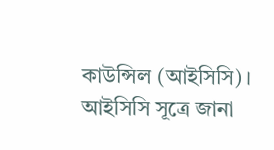কাউন্সিল (আইসিসি)। আইসিসি সূত্রে জানা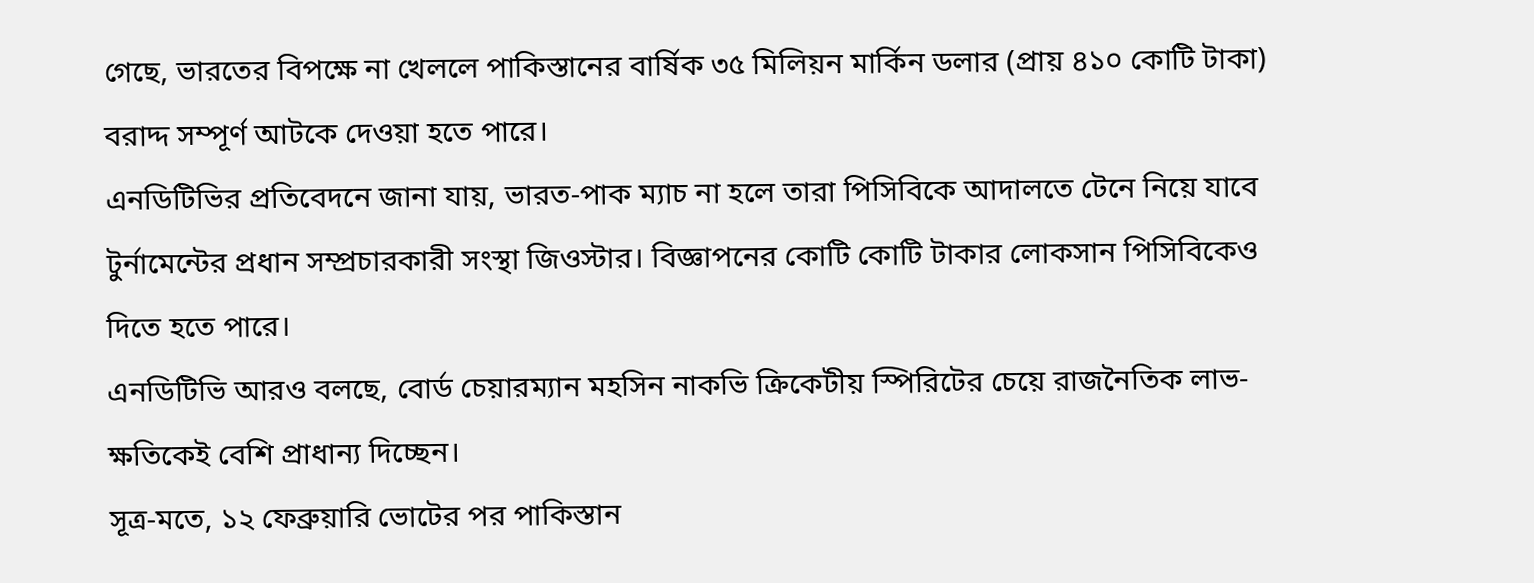গেছে, ভারতের বিপক্ষে না খেললে পাকিস্তানের বার্ষিক ৩৫ মিলিয়ন মার্কিন ডলার (প্রায় ৪১০ কোটি টাকা) বরাদ্দ সম্পূর্ণ আটকে দেওয়া হতে পারে।
এনডিটিভির প্রতিবেদনে জানা যায়, ভারত-পাক ম্যাচ না হলে তারা পিসিবিকে আদালতে টেনে নিয়ে যাবে টুর্নামেন্টের প্রধান সম্প্রচারকারী সংস্থা জিওস্টার। বিজ্ঞাপনের কোটি কোটি টাকার লোকসান পিসিবিকেও দিতে হতে পারে।
এনডিটিভি আরও বলছে, বোর্ড চেয়ারম্যান মহসিন নাকভি ক্রিকেটীয় স্পিরিটের চেয়ে রাজনৈতিক লাভ-ক্ষতিকেই বেশি প্রাধান্য দিচ্ছেন।
সূত্র-মতে, ১২ ফেব্রুয়ারি ভোটের পর পাকিস্তান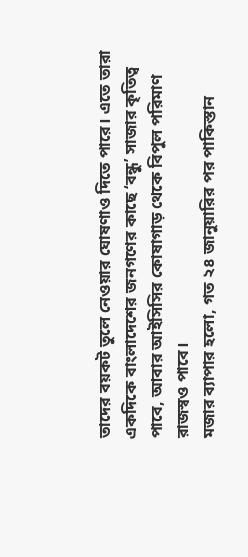তাদের বয়কট তুলে নেওয়ার ঘোষণাও দিতে পারে। এতে তারা একদিকে বাংলাদেশের জনগণের কাছে ‘বন্ধু’ সাজার কৃতিত্ব পাবে, আবার আইসিসির কোষাগাড় থেকে বিপুল পরিমাণ রাজস্বও পাবে।
মজার ব্যাপার হলো, গত ২৪ জানুয়ারির পর পাকিস্তান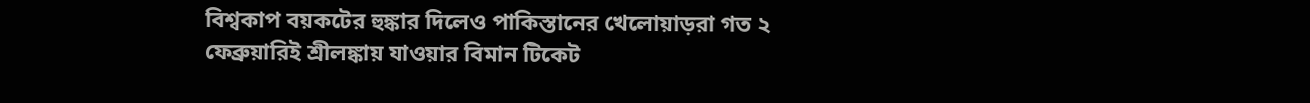বিশ্বকাপ বয়কটের হুঙ্কার দিলেও পাকিস্তানের খেলোয়াড়রা গত ২ ফেব্রুয়ারিই শ্রীলঙ্কায় যাওয়ার বিমান টিকেট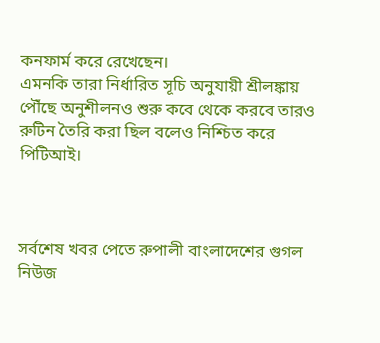কনফার্ম করে রেখেছেন।
এমনকি তারা নির্ধারিত সূচি অনুযায়ী শ্রীলঙ্কায় পৌঁছে অনুশীলনও শুরু কবে থেকে করবে তারও রুটিন তৈরি করা ছিল বলেও নিশ্চিত করে পিটিআই।



সর্বশেষ খবর পেতে রুপালী বাংলাদেশের গুগল নিউজ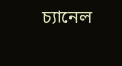চ্যানেল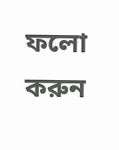ফলো করুন